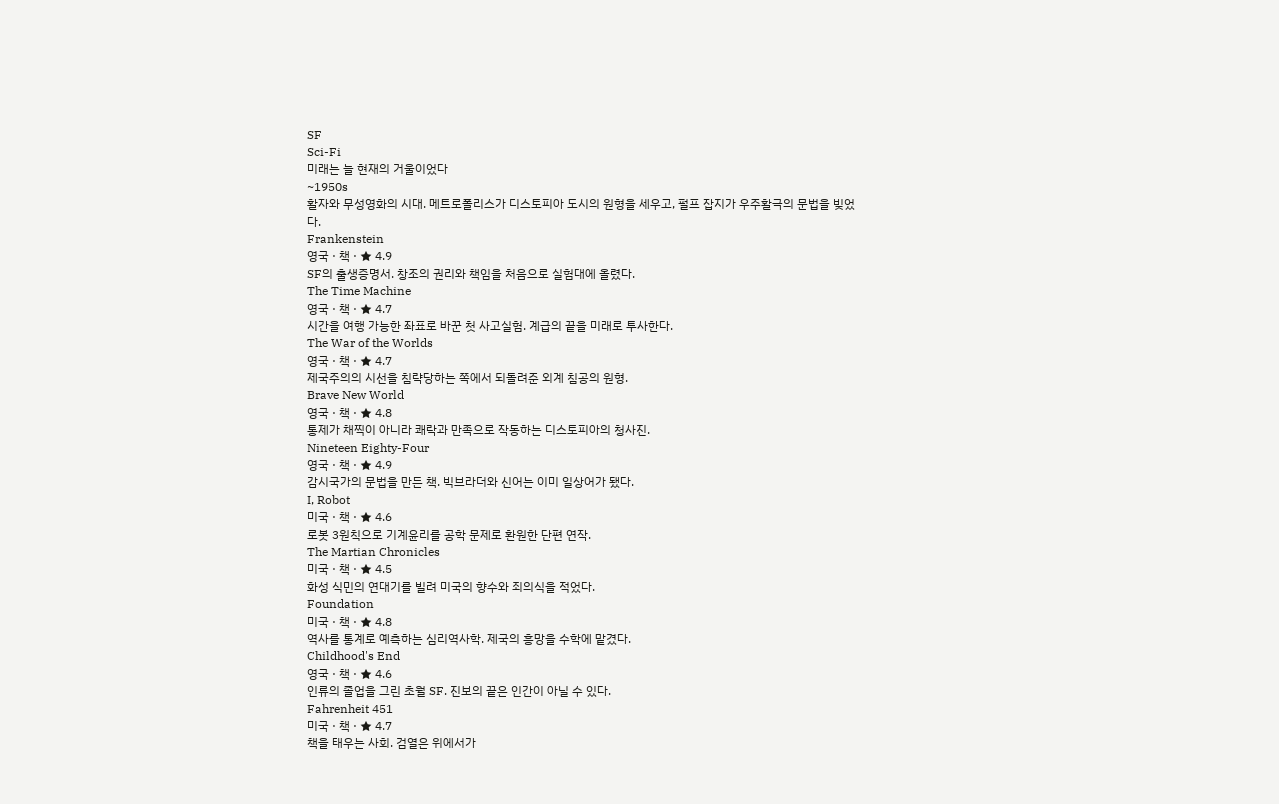SF
Sci-Fi
미래는 늘 현재의 거울이었다
~1950s
활자와 무성영화의 시대. 메트로폴리스가 디스토피아 도시의 원형을 세우고, 펄프 잡지가 우주활극의 문법을 빚었다.
Frankenstein
영국 · 책 · ★ 4.9
SF의 출생증명서. 창조의 권리와 책임을 처음으로 실험대에 올렸다.
The Time Machine
영국 · 책 · ★ 4.7
시간을 여행 가능한 좌표로 바꾼 첫 사고실험. 계급의 끝을 미래로 투사한다.
The War of the Worlds
영국 · 책 · ★ 4.7
제국주의의 시선을 침략당하는 쪽에서 되돌려준 외계 침공의 원형.
Brave New World
영국 · 책 · ★ 4.8
통제가 채찍이 아니라 쾌락과 만족으로 작동하는 디스토피아의 청사진.
Nineteen Eighty-Four
영국 · 책 · ★ 4.9
감시국가의 문법을 만든 책. 빅브라더와 신어는 이미 일상어가 됐다.
I, Robot
미국 · 책 · ★ 4.6
로봇 3원칙으로 기계윤리를 공학 문제로 환원한 단편 연작.
The Martian Chronicles
미국 · 책 · ★ 4.5
화성 식민의 연대기를 빌려 미국의 향수와 죄의식을 적었다.
Foundation
미국 · 책 · ★ 4.8
역사를 통계로 예측하는 심리역사학. 제국의 흥망을 수학에 맡겼다.
Childhood's End
영국 · 책 · ★ 4.6
인류의 졸업을 그린 초월 SF. 진보의 끝은 인간이 아닐 수 있다.
Fahrenheit 451
미국 · 책 · ★ 4.7
책을 태우는 사회. 검열은 위에서가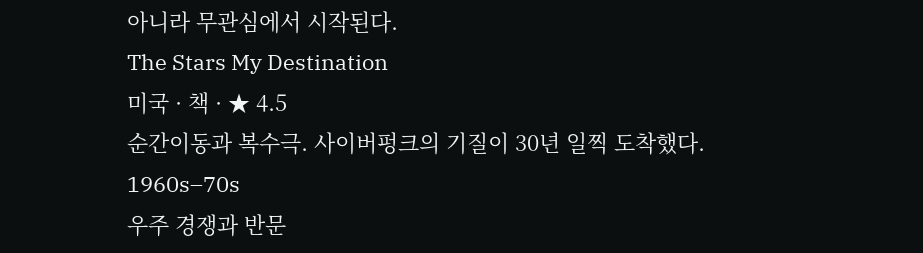아니라 무관심에서 시작된다.
The Stars My Destination
미국 · 책 · ★ 4.5
순간이동과 복수극. 사이버펑크의 기질이 30년 일찍 도착했다.
1960s–70s
우주 경쟁과 반문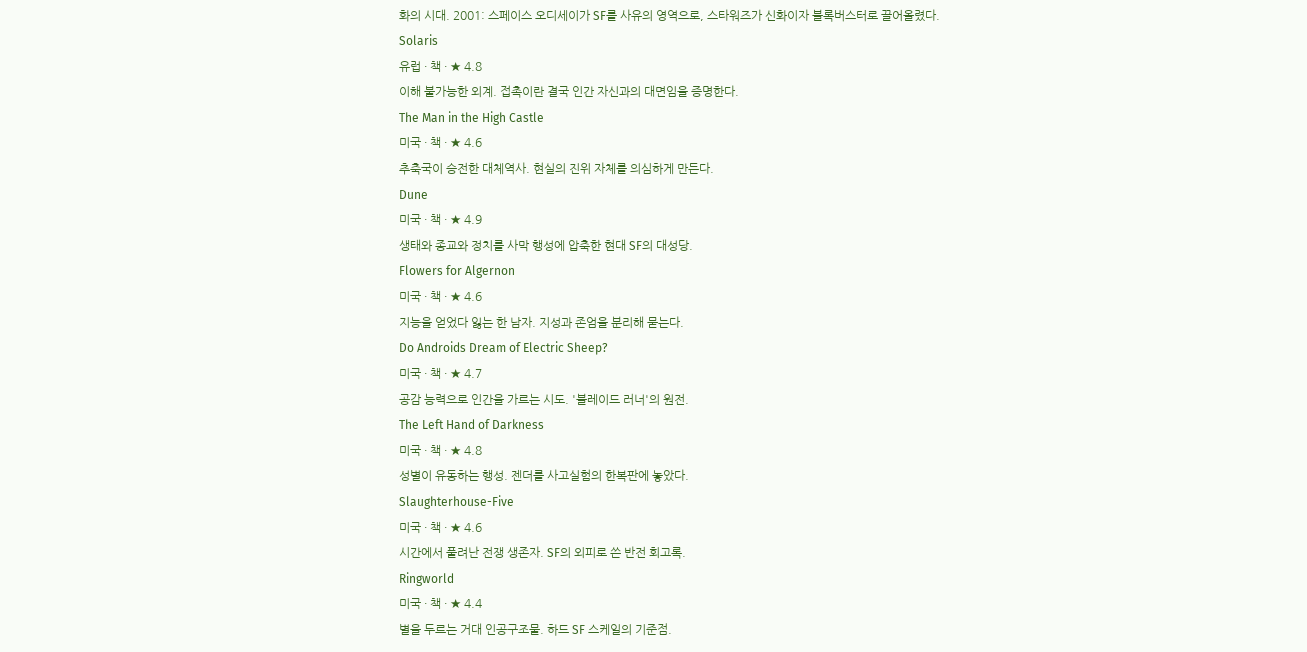화의 시대. 2001: 스페이스 오디세이가 SF를 사유의 영역으로, 스타워즈가 신화이자 블록버스터로 끌어올렸다.
Solaris
유럽 · 책 · ★ 4.8
이해 불가능한 외계. 접촉이란 결국 인간 자신과의 대면임을 증명한다.
The Man in the High Castle
미국 · 책 · ★ 4.6
추축국이 승전한 대체역사. 현실의 진위 자체를 의심하게 만든다.
Dune
미국 · 책 · ★ 4.9
생태와 종교와 정치를 사막 행성에 압축한 현대 SF의 대성당.
Flowers for Algernon
미국 · 책 · ★ 4.6
지능을 얻었다 잃는 한 남자. 지성과 존엄을 분리해 묻는다.
Do Androids Dream of Electric Sheep?
미국 · 책 · ★ 4.7
공감 능력으로 인간을 가르는 시도. '블레이드 러너'의 원전.
The Left Hand of Darkness
미국 · 책 · ★ 4.8
성별이 유동하는 행성. 젠더를 사고실험의 한복판에 놓았다.
Slaughterhouse-Five
미국 · 책 · ★ 4.6
시간에서 풀려난 전쟁 생존자. SF의 외피로 쓴 반전 회고록.
Ringworld
미국 · 책 · ★ 4.4
별을 두르는 거대 인공구조물. 하드 SF 스케일의 기준점.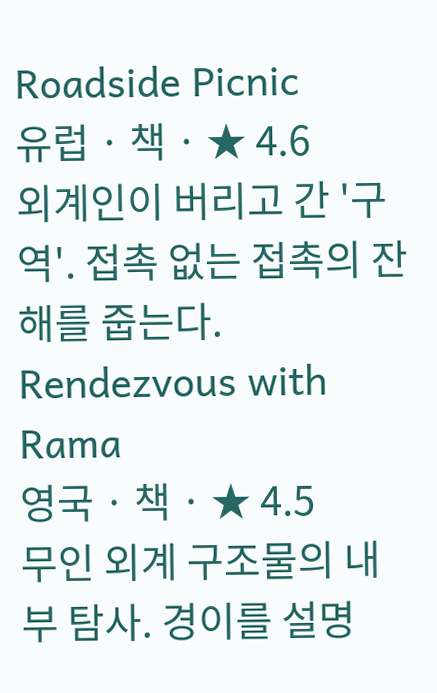Roadside Picnic
유럽 · 책 · ★ 4.6
외계인이 버리고 간 '구역'. 접촉 없는 접촉의 잔해를 줍는다.
Rendezvous with Rama
영국 · 책 · ★ 4.5
무인 외계 구조물의 내부 탐사. 경이를 설명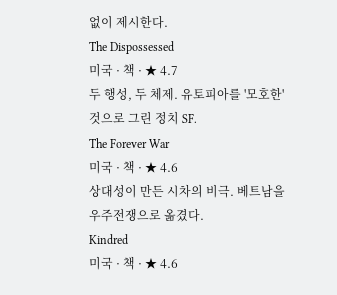없이 제시한다.
The Dispossessed
미국 · 책 · ★ 4.7
두 행성, 두 체제. 유토피아를 '모호한' 것으로 그린 정치 SF.
The Forever War
미국 · 책 · ★ 4.6
상대성이 만든 시차의 비극. 베트남을 우주전쟁으로 옮겼다.
Kindred
미국 · 책 · ★ 4.6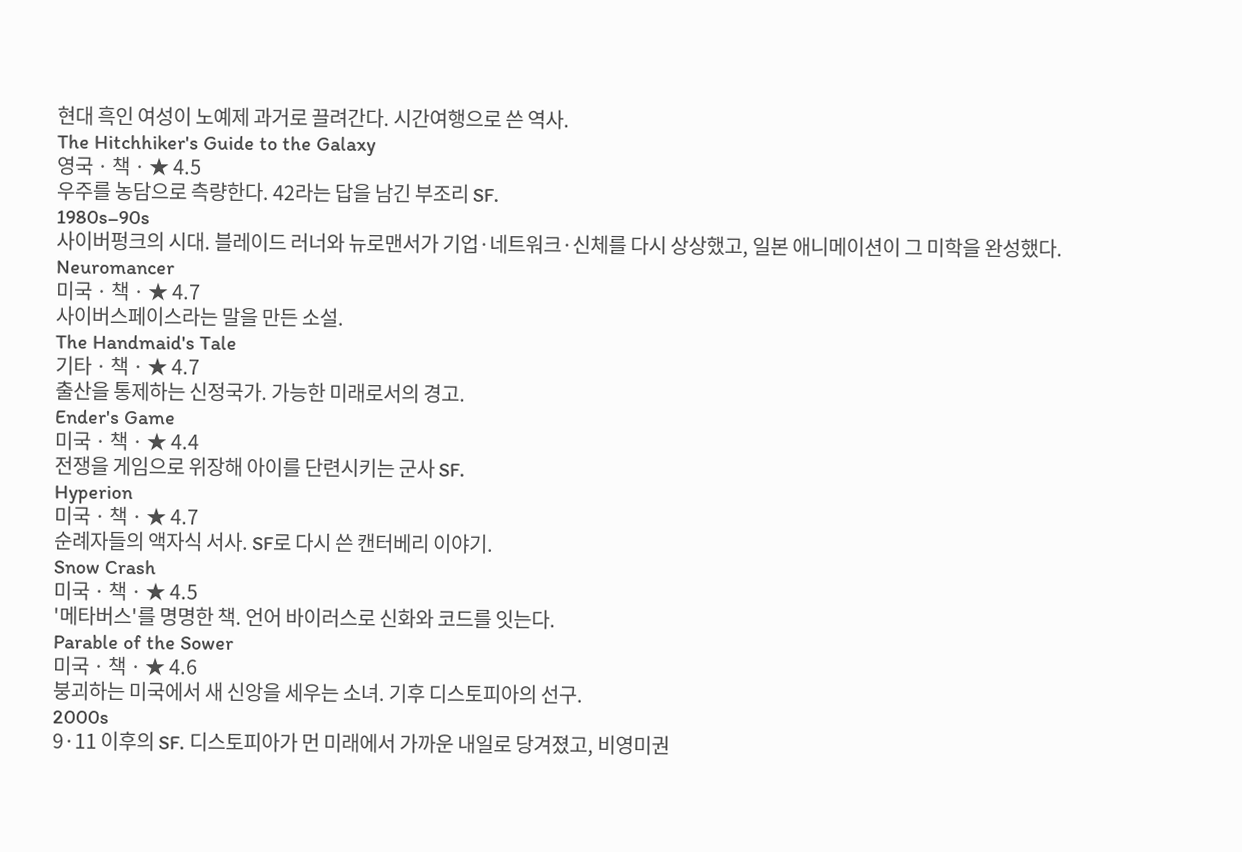현대 흑인 여성이 노예제 과거로 끌려간다. 시간여행으로 쓴 역사.
The Hitchhiker's Guide to the Galaxy
영국 · 책 · ★ 4.5
우주를 농담으로 측량한다. 42라는 답을 남긴 부조리 SF.
1980s–90s
사이버펑크의 시대. 블레이드 러너와 뉴로맨서가 기업·네트워크·신체를 다시 상상했고, 일본 애니메이션이 그 미학을 완성했다.
Neuromancer
미국 · 책 · ★ 4.7
사이버스페이스라는 말을 만든 소설.
The Handmaid's Tale
기타 · 책 · ★ 4.7
출산을 통제하는 신정국가. 가능한 미래로서의 경고.
Ender's Game
미국 · 책 · ★ 4.4
전쟁을 게임으로 위장해 아이를 단련시키는 군사 SF.
Hyperion
미국 · 책 · ★ 4.7
순례자들의 액자식 서사. SF로 다시 쓴 캔터베리 이야기.
Snow Crash
미국 · 책 · ★ 4.5
'메타버스'를 명명한 책. 언어 바이러스로 신화와 코드를 잇는다.
Parable of the Sower
미국 · 책 · ★ 4.6
붕괴하는 미국에서 새 신앙을 세우는 소녀. 기후 디스토피아의 선구.
2000s
9·11 이후의 SF. 디스토피아가 먼 미래에서 가까운 내일로 당겨졌고, 비영미권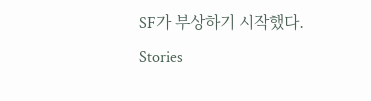SF가 부상하기 시작했다.
Stories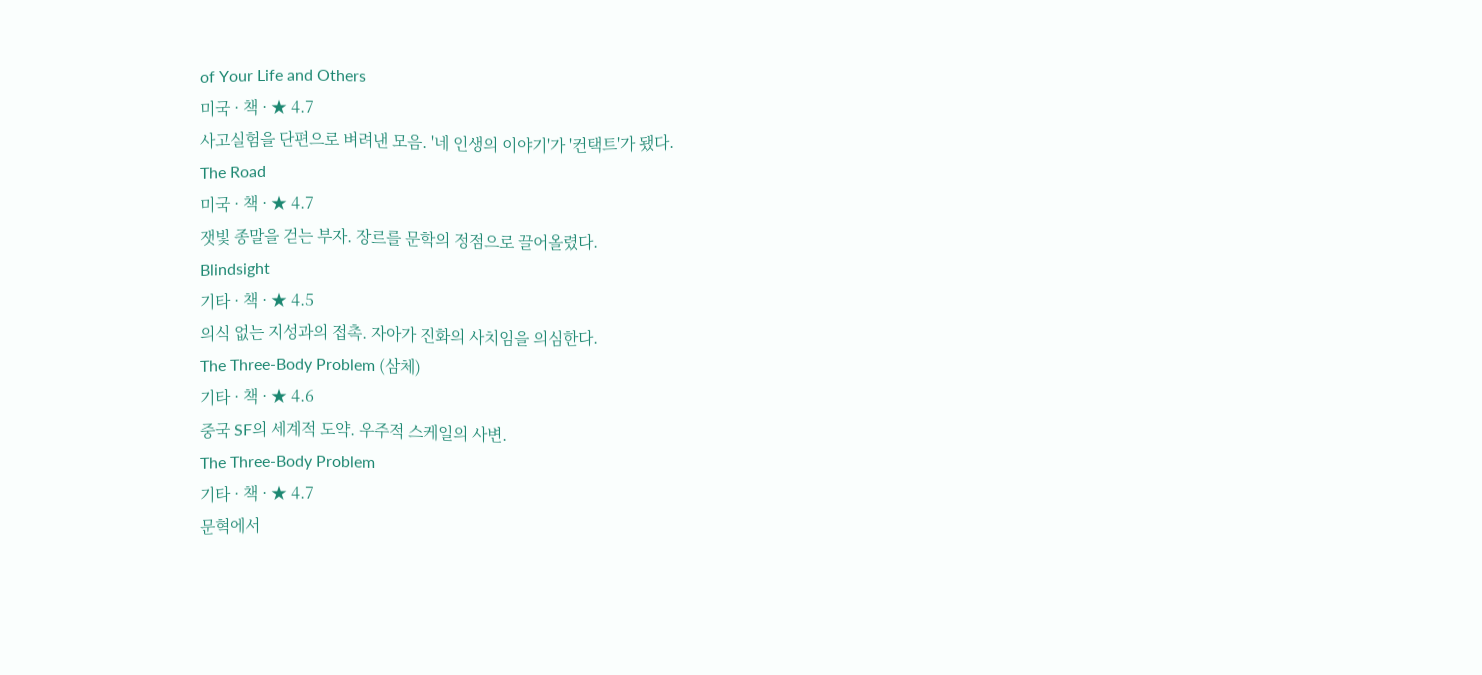of Your Life and Others
미국 · 책 · ★ 4.7
사고실험을 단편으로 벼려낸 모음. '네 인생의 이야기'가 '컨택트'가 됐다.
The Road
미국 · 책 · ★ 4.7
잿빛 종말을 걷는 부자. 장르를 문학의 정점으로 끌어올렸다.
Blindsight
기타 · 책 · ★ 4.5
의식 없는 지성과의 접촉. 자아가 진화의 사치임을 의심한다.
The Three-Body Problem (삼체)
기타 · 책 · ★ 4.6
중국 SF의 세계적 도약. 우주적 스케일의 사변.
The Three-Body Problem
기타 · 책 · ★ 4.7
문혁에서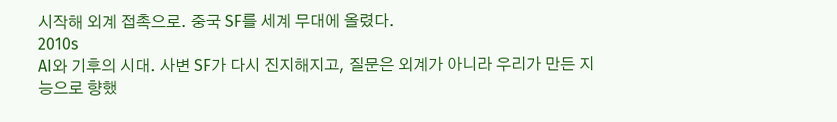시작해 외계 접촉으로. 중국 SF를 세계 무대에 올렸다.
2010s
AI와 기후의 시대. 사변 SF가 다시 진지해지고, 질문은 외계가 아니라 우리가 만든 지능으로 향했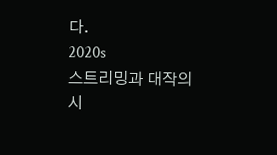다.
2020s
스트리밍과 대작의 시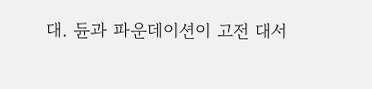대. 듄과 파운데이션이 고전 대서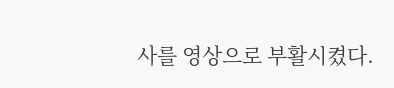사를 영상으로 부활시켰다.